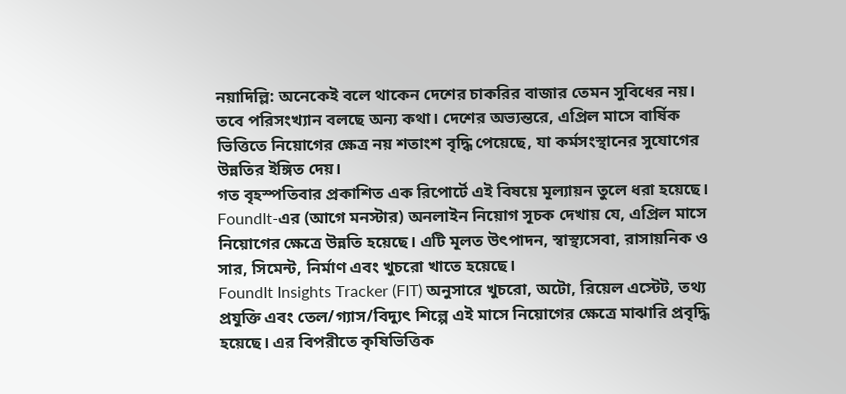নয়াদিল্লি: অনেকেই বলে থাকেন দেশের চাকরির বাজার তেমন সুবিধের নয়। তবে পরিসংখ্যান বলছে অন্য কথা। দেশের অভ্যন্তরে, এপ্রিল মাসে বার্ষিক ভিত্তিতে নিয়োগের ক্ষেত্র নয় শতাংশ বৃদ্ধি পেয়েছে, যা কর্মসংস্থানের সুযোগের উন্নতির ইঙ্গিত দেয়।
গত বৃহস্পতিবার প্রকাশিত এক রিপোর্টে এই বিষয়ে মূল্যায়ন তুলে ধরা হয়েছে। FoundIt-এর (আগে মনস্টার) অনলাইন নিয়োগ সূচক দেখায় যে, এপ্রিল মাসে নিয়োগের ক্ষেত্রে উন্নতি হয়েছে। এটি মূলত উৎপাদন, স্বাস্থ্যসেবা, রাসায়নিক ও সার, সিমেন্ট, নির্মাণ এবং খুচরো খাতে হয়েছে।
FoundIt Insights Tracker (FIT) অনুসারে খুচরো, অটো, রিয়েল এস্টেট, তথ্য প্রযুক্তি এবং তেল/গ্যাস/বিদ্যুৎ শিল্পে এই মাসে নিয়োগের ক্ষেত্রে মাঝারি প্রবৃদ্ধি হয়েছে। এর বিপরীতে কৃষিভিত্তিক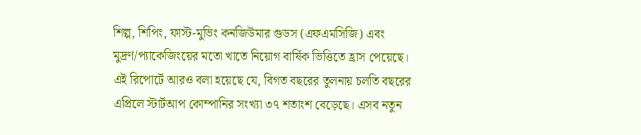শিল্প, শিপিং, ফাস্ট-মুভিং কনজিউমার গুডস (এফএমসিজি) এবং মুদ্রণ/প্যাকেজিংয়ের মতো খাতে নিয়োগ বার্ষিক ভিত্তিতে হ্রাস পেয়েছে।
এই রিপোর্টে আরও বলা হয়েছে যে, বিগত বছরের তুলনায় চলতি বছরের এপ্রিলে স্টার্টআপ কোম্পানির সংখ্যা ৩৭ শতাংশ বেড়েছে। এসব নতুন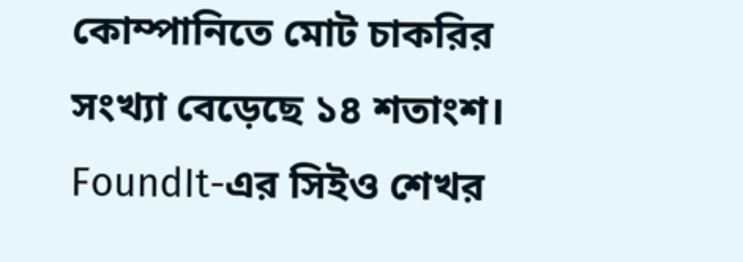কোম্পানিতে মোট চাকরির সংখ্যা বেড়েছে ১৪ শতাংশ। FoundIt-এর সিইও শেখর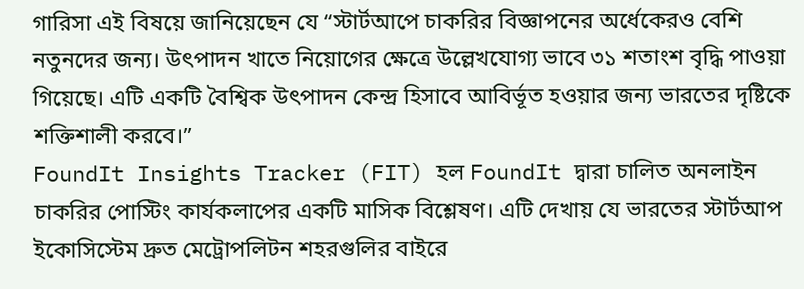গারিসা এই বিষয়ে জানিয়েছেন যে “স্টার্টআপে চাকরির বিজ্ঞাপনের অর্ধেকেরও বেশি নতুনদের জন্য। উৎপাদন খাতে নিয়োগের ক্ষেত্রে উল্লেখযোগ্য ভাবে ৩১ শতাংশ বৃদ্ধি পাওয়া গিয়েছে। এটি একটি বৈশ্বিক উৎপাদন কেন্দ্র হিসাবে আবির্ভূত হওয়ার জন্য ভারতের দৃষ্টিকে শক্তিশালী করবে।”
FoundIt Insights Tracker (FIT) হল FoundIt দ্বারা চালিত অনলাইন চাকরির পোস্টিং কার্যকলাপের একটি মাসিক বিশ্লেষণ। এটি দেখায় যে ভারতের স্টার্টআপ ইকোসিস্টেম দ্রুত মেট্রোপলিটন শহরগুলির বাইরে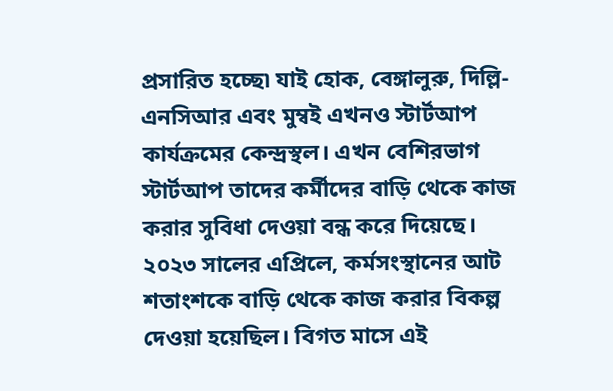প্রসারিত হচ্ছে৷ যাই হোক, বেঙ্গালুরু, দিল্লি-এনসিআর এবং মুম্বই এখনও স্টার্টআপ কার্যক্রমের কেন্দ্রস্থল। এখন বেশিরভাগ স্টার্টআপ তাদের কর্মীদের বাড়ি থেকে কাজ করার সুবিধা দেওয়া বন্ধ করে দিয়েছে। ২০২৩ সালের এপ্রিলে, কর্মসংস্থানের আট শতাংশকে বাড়ি থেকে কাজ করার বিকল্প দেওয়া হয়েছিল। বিগত মাসে এই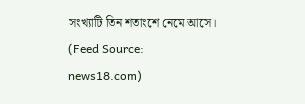সংখ্যাটি তিন শতাংশে নেমে আসে।
(Feed Source: news18.com)